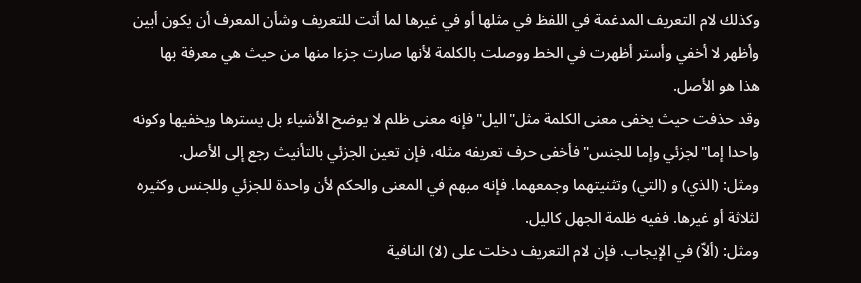وكذلك لام التعريف المدغمة في اللفظ في مثلها أو في غيرها لما أتت للتعريف وشأن المعرف أن يكون أبين وأظهر لا أخفي وأستر أظهرت في الخط ووصلت بالكلمة لأنها صارت جزءا منها من حيث هي معرفة بها
هذا هو الأصل.
وقد حذفت حيث يخفى معنى الكلمة مثل"اليل"فإنه معنى ظلم لا يوضح الأشياء بل يسترها ويخفيها وكونه واحدا إما"لجزئي وإما للجنس"فأخفى حرف تعريفه مثله، فإن تعين الجزئي بالتأنيث رجع إلى الأصل.
ومثل: (الذي) و (التي) وتثنيتهما وجمعهما. فإنه مبهم في المعنى والحكم لأن واحدة للجزئي وللجنس وكثيره لثلاثة أو غيرها. ففيه ظلمة الجهل كاليل.
ومثل: (ألاّ) في الإيجاب. فإن لام التعريف دخلت على (لا) النافية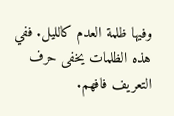وفيها ظلمة العدم كالليل. ففي هذه الظلمات يخفى حرف التعريف فافهم.